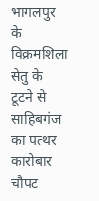भागलपुर के विक्रमशिला सेतु के टूटने से साहिबगंज का पत्थर कारोबार चौपट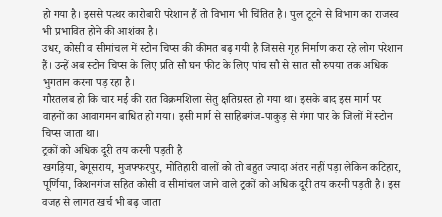हो गया है। इससे पत्थर कारोबारी परेशान हैं तो विभाग भी चिंतित है। पुल टूटने से विभाग का राजस्व भी प्रभावित होने की आशंका है।
उधर, कोसी व सीमांचल में स्टोन चिप्स की कीमत बढ़ गयी है जिससे गृह निर्माण करा रहे लोग परेशान हैं। उन्हें अब स्टोन चिप्स के लिए प्रति सौ घन फीट के लिए पांच सौ से सात सौ रुपया तक अधिक भुगतान करना पड़ रहा है।
गौरतलब हो कि चार मई की रात विक्रमशिला सेतु क्षतिग्रस्त हो गया था। इसके बाद इस मार्ग पर वाहनों का आवागमन बाधित हो गया। इसी मार्ग से साहिबगंज-पाकुड़ से गंगा पार के जिलों में स्टोन चिप्स जाता था।
ट्रकों को अधिक दूरी तय करनी पड़ती है
खगड़िया, बेगूसराय, मुजफ्फरपुर, मोतिहारी वालों को तो बहुत ज्यादा अंतर नहीं पड़ा लेकिन कटिहार, पूर्णिया, किशनगंज सहित कोसी व सीमांचल जाने वाले ट्रकों को अधिक दूरी तय करनी पड़ती है। इस वजह से लागत खर्च भी बढ़ जाता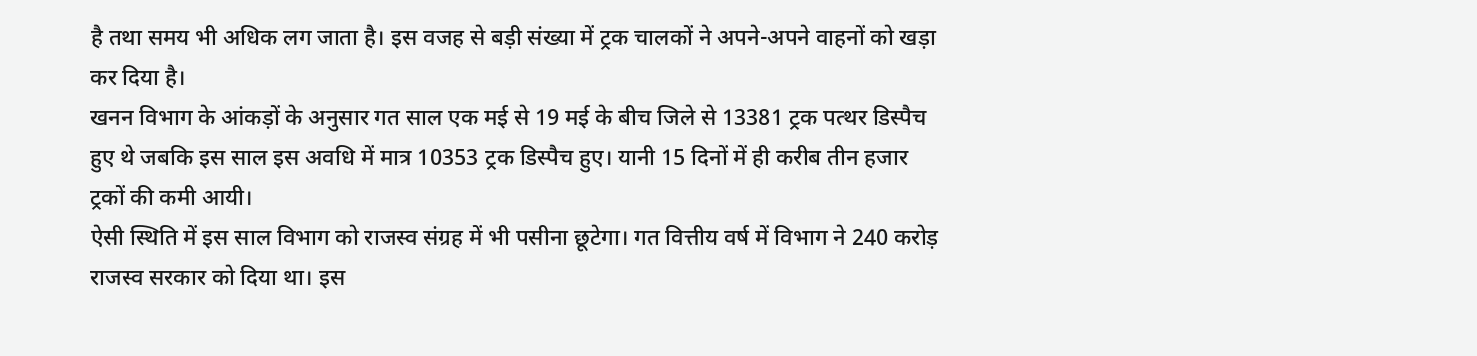है तथा समय भी अधिक लग जाता है। इस वजह से बड़ी संख्या में ट्रक चालकों ने अपने-अपने वाहनों को खड़ा कर दिया है।
खनन विभाग के आंकड़ों के अनुसार गत साल एक मई से 19 मई के बीच जिले से 13381 ट्रक पत्थर डिस्पैच हुए थे जबकि इस साल इस अवधि में मात्र 10353 ट्रक डिस्पैच हुए। यानी 15 दिनों में ही करीब तीन हजार ट्रकों की कमी आयी।
ऐसी स्थिति में इस साल विभाग को राजस्व संग्रह में भी पसीना छूटेगा। गत वित्तीय वर्ष में विभाग ने 240 करोड़ राजस्व सरकार को दिया था। इस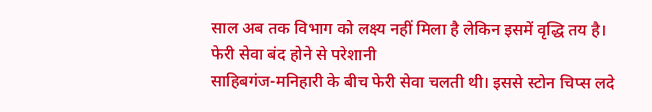साल अब तक विभाग को लक्ष्य नहीं मिला है लेकिन इसमें वृद्धि तय है।
फेरी सेवा बंद होने से परेशानी
साहिबगंज-मनिहारी के बीच फेरी सेवा चलती थी। इससे स्टोन चिप्स लदे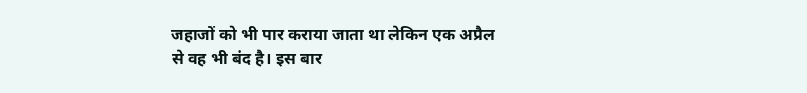जहाजों को भी पार कराया जाता था लेकिन एक अप्रैल से वह भी बंद है। इस बार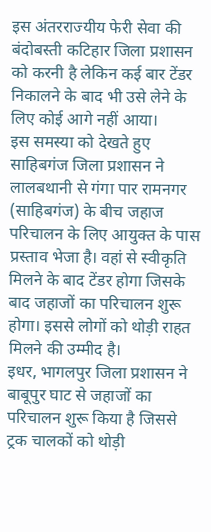इस अंतरराज्यीय फेरी सेवा की बंदोबस्ती कटिहार जिला प्रशासन को करनी है लेकिन कई बार टेंडर निकालने के बाद भी उसे लेने के लिए कोई आगे नहीं आया।
इस समस्या को देखते हुए साहिबगंज जिला प्रशासन ने लालबथानी से गंगा पार रामनगर (साहिबगंज) के बीच जहाज परिचालन के लिए आयुक्त के पास प्रस्ताव भेजा है। वहां से स्वीकृति मिलने के बाद टेंडर होगा जिसके बाद जहाजों का परिचालन शुरू होगा। इससे लोगों को थोड़ी राहत मिलने की उम्मीद है।
इधर, भागलपुर जिला प्रशासन ने बाबूपुर घाट से जहाजों का परिचालन शुरू किया है जिससे ट्रक चालकों को थोड़ी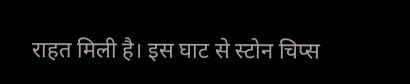राहत मिली है। इस घाट से स्टोन चिप्स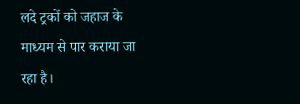लदे ट्रकों को जहाज के माध्यम से पार कराया जा रहा है।